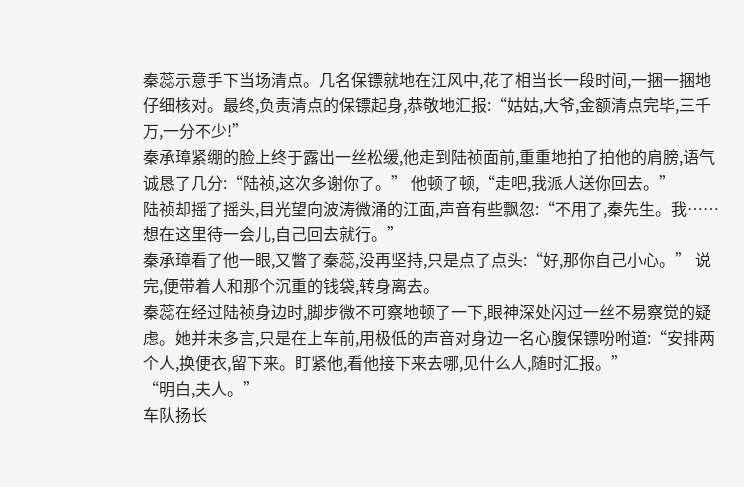秦蕊示意手下当场清点。几名保镖就地在江风中,花了相当长一段时间,一捆一捆地仔细核对。最终,负责清点的保镖起身,恭敬地汇报:“姑姑,大爷,金额清点完毕,三千万,一分不少!”
秦承璋紧绷的脸上终于露出一丝松缓,他走到陆祯面前,重重地拍了拍他的肩膀,语气诚恳了几分:“陆祯,这次多谢你了。” 他顿了顿,“走吧,我派人送你回去。”
陆祯却摇了摇头,目光望向波涛微涌的江面,声音有些飘忽:“不用了,秦先生。我……想在这里待一会儿,自己回去就行。”
秦承璋看了他一眼,又瞥了秦蕊,没再坚持,只是点了点头:“好,那你自己小心。” 说完,便带着人和那个沉重的钱袋,转身离去。
秦蕊在经过陆祯身边时,脚步微不可察地顿了一下,眼神深处闪过一丝不易察觉的疑虑。她并未多言,只是在上车前,用极低的声音对身边一名心腹保镖吩咐道:“安排两个人,换便衣,留下来。盯紧他,看他接下来去哪,见什么人,随时汇报。”
“明白,夫人。”
车队扬长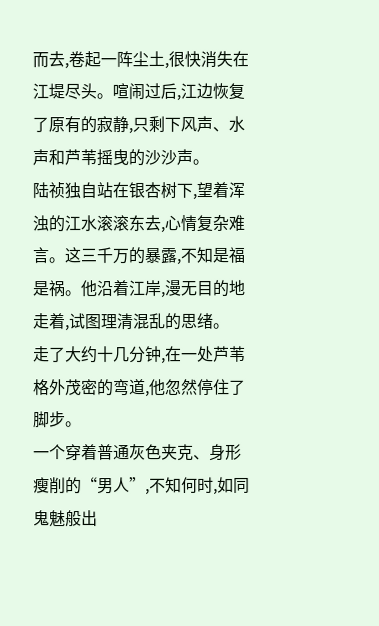而去,卷起一阵尘土,很快消失在江堤尽头。喧闹过后,江边恢复了原有的寂静,只剩下风声、水声和芦苇摇曳的沙沙声。
陆祯独自站在银杏树下,望着浑浊的江水滚滚东去,心情复杂难言。这三千万的暴露,不知是福是祸。他沿着江岸,漫无目的地走着,试图理清混乱的思绪。
走了大约十几分钟,在一处芦苇格外茂密的弯道,他忽然停住了脚步。
一个穿着普通灰色夹克、身形瘦削的“男人”,不知何时,如同鬼魅般出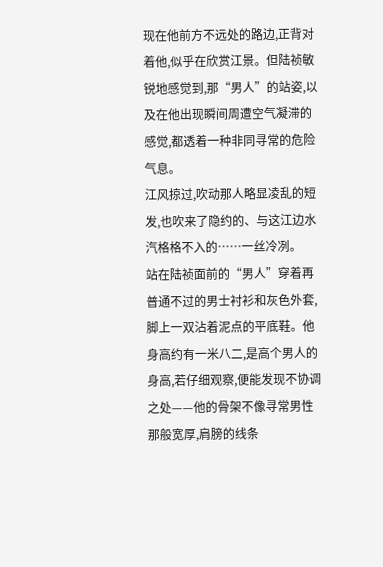现在他前方不远处的路边,正背对着他,似乎在欣赏江景。但陆祯敏锐地感觉到,那“男人”的站姿,以及在他出现瞬间周遭空气凝滞的感觉,都透着一种非同寻常的危险气息。
江风掠过,吹动那人略显凌乱的短发,也吹来了隐约的、与这江边水汽格格不入的……一丝冷冽。
站在陆祯面前的“男人”穿着再普通不过的男士衬衫和灰色外套,脚上一双沾着泥点的平底鞋。他身高约有一米八二,是高个男人的身高,若仔细观察,便能发现不协调之处——他的骨架不像寻常男性那般宽厚,肩膀的线条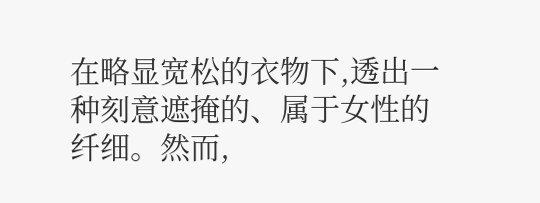在略显宽松的衣物下,透出一种刻意遮掩的、属于女性的纤细。然而,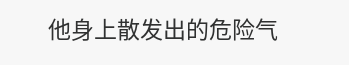他身上散发出的危险气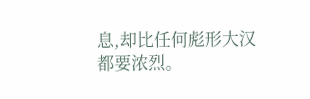息,却比任何彪形大汉都要浓烈。